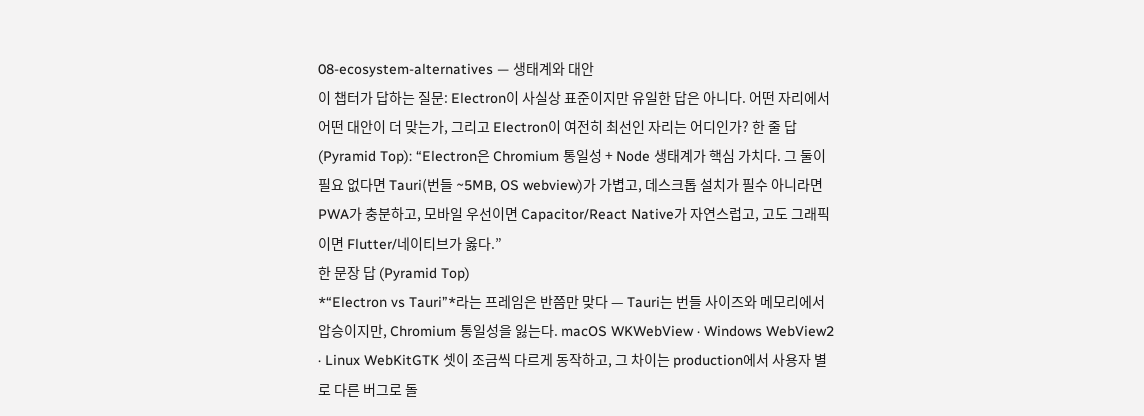08-ecosystem-alternatives — 생태계와 대안
이 챕터가 답하는 질문: Electron이 사실상 표준이지만 유일한 답은 아니다. 어떤 자리에서 어떤 대안이 더 맞는가, 그리고 Electron이 여전히 최선인 자리는 어디인가? 한 줄 답 (Pyramid Top): “Electron은 Chromium 통일성 + Node 생태계가 핵심 가치다. 그 둘이 필요 없다면 Tauri(번들 ~5MB, OS webview)가 가볍고, 데스크톱 설치가 필수 아니라면 PWA가 충분하고, 모바일 우선이면 Capacitor/React Native가 자연스럽고, 고도 그래픽이면 Flutter/네이티브가 옳다.”
한 문장 답 (Pyramid Top)
*“Electron vs Tauri”*라는 프레임은 반쯤만 맞다 — Tauri는 번들 사이즈와 메모리에서 압승이지만, Chromium 통일성을 잃는다. macOS WKWebView · Windows WebView2 · Linux WebKitGTK 셋이 조금씩 다르게 동작하고, 그 차이는 production에서 사용자 별로 다른 버그로 돌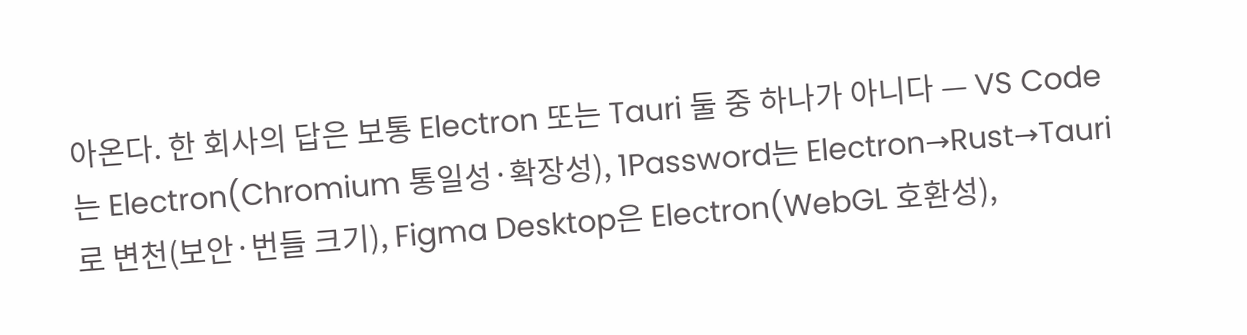아온다. 한 회사의 답은 보통 Electron 또는 Tauri 둘 중 하나가 아니다 — VS Code는 Electron(Chromium 통일성·확장성), 1Password는 Electron→Rust→Tauri로 변천(보안·번들 크기), Figma Desktop은 Electron(WebGL 호환성),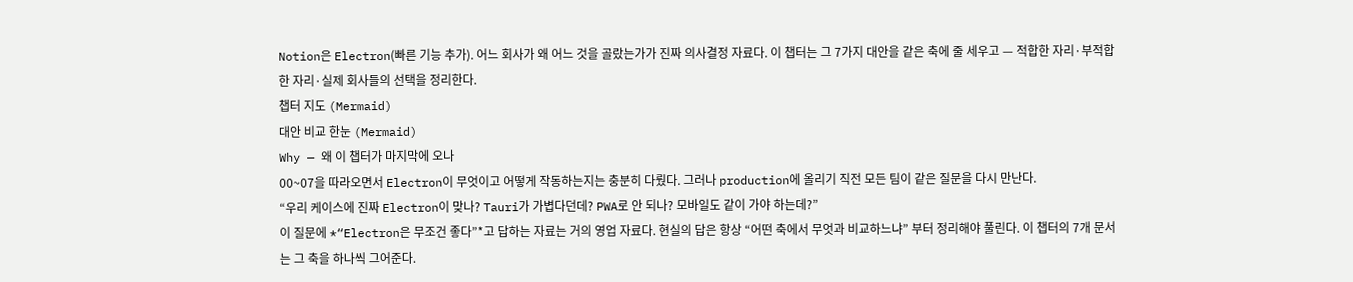Notion은 Electron(빠른 기능 추가). 어느 회사가 왜 어느 것을 골랐는가가 진짜 의사결정 자료다. 이 챕터는 그 7가지 대안을 같은 축에 줄 세우고 — 적합한 자리·부적합한 자리·실제 회사들의 선택을 정리한다.
챕터 지도 (Mermaid)
대안 비교 한눈 (Mermaid)
Why — 왜 이 챕터가 마지막에 오나
00~07을 따라오면서 Electron이 무엇이고 어떻게 작동하는지는 충분히 다뤘다. 그러나 production에 올리기 직전 모든 팀이 같은 질문을 다시 만난다.
“우리 케이스에 진짜 Electron이 맞나? Tauri가 가볍다던데? PWA로 안 되나? 모바일도 같이 가야 하는데?”
이 질문에 *“Electron은 무조건 좋다”*고 답하는 자료는 거의 영업 자료다. 현실의 답은 항상 “어떤 축에서 무엇과 비교하느냐” 부터 정리해야 풀린다. 이 챕터의 7개 문서는 그 축을 하나씩 그어준다.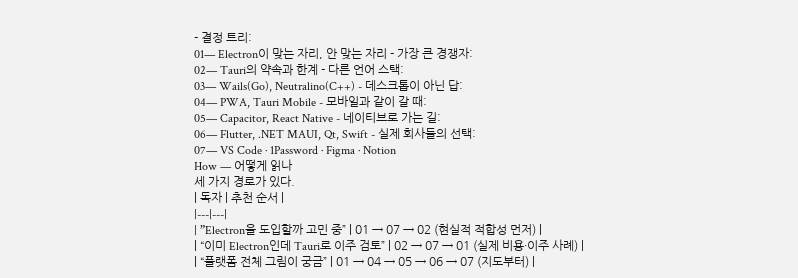- 결정 트리:
01— Electron이 맞는 자리, 안 맞는 자리 - 가장 큰 경쟁자:
02— Tauri의 약속과 한계 - 다른 언어 스택:
03— Wails(Go), Neutralino(C++) - 데스크톱이 아닌 답:
04— PWA, Tauri Mobile - 모바일과 같이 갈 때:
05— Capacitor, React Native - 네이티브로 가는 길:
06— Flutter, .NET MAUI, Qt, Swift - 실제 회사들의 선택:
07— VS Code · 1Password · Figma · Notion
How — 어떻게 읽나
세 가지 경로가 있다.
| 독자 | 추천 순서 |
|---|---|
| ”Electron을 도입할까 고민 중” | 01 → 07 → 02 (현실적 적합성 먼저) |
| “이미 Electron인데 Tauri로 이주 검토” | 02 → 07 → 01 (실제 비용·이주 사례) |
| “플랫폼 전체 그림이 궁금” | 01 → 04 → 05 → 06 → 07 (지도부터) |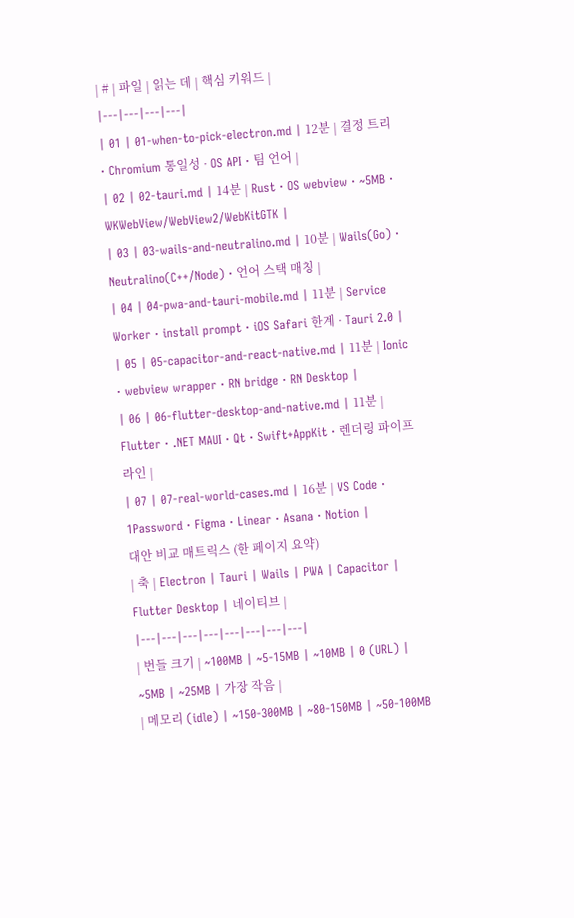| # | 파일 | 읽는 데 | 핵심 키워드 |
|---|---|---|---|
| 01 | 01-when-to-pick-electron.md | 12분 | 결정 트리 · Chromium 통일성 · OS API · 팀 언어 |
| 02 | 02-tauri.md | 14분 | Rust · OS webview · ~5MB · WKWebView/WebView2/WebKitGTK |
| 03 | 03-wails-and-neutralino.md | 10분 | Wails(Go) · Neutralino(C++/Node) · 언어 스택 매칭 |
| 04 | 04-pwa-and-tauri-mobile.md | 11분 | Service Worker · install prompt · iOS Safari 한계 · Tauri 2.0 |
| 05 | 05-capacitor-and-react-native.md | 11분 | Ionic · webview wrapper · RN bridge · RN Desktop |
| 06 | 06-flutter-desktop-and-native.md | 11분 | Flutter · .NET MAUI · Qt · Swift+AppKit · 렌더링 파이프라인 |
| 07 | 07-real-world-cases.md | 16분 | VS Code · 1Password · Figma · Linear · Asana · Notion |
대안 비교 매트릭스 (한 페이지 요약)
| 축 | Electron | Tauri | Wails | PWA | Capacitor | Flutter Desktop | 네이티브 |
|---|---|---|---|---|---|---|---|
| 번들 크기 | ~100MB | ~5-15MB | ~10MB | 0 (URL) | ~5MB | ~25MB | 가장 작음 |
| 메모리 (idle) | ~150-300MB | ~80-150MB | ~50-100MB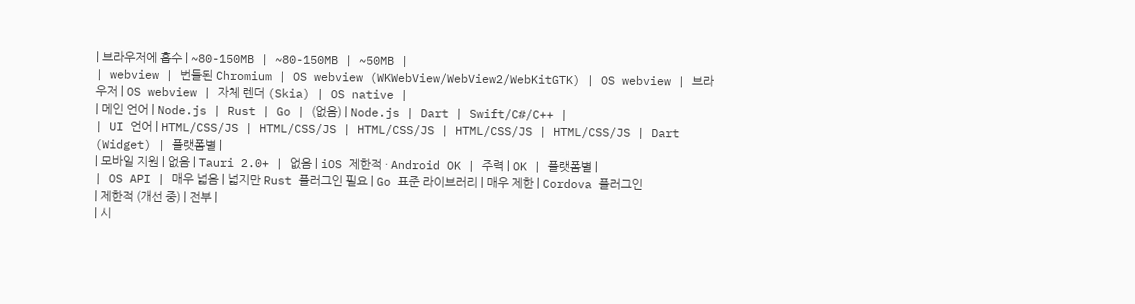| 브라우저에 흡수 | ~80-150MB | ~80-150MB | ~50MB |
| webview | 번들된 Chromium | OS webview (WKWebView/WebView2/WebKitGTK) | OS webview | 브라우저 | OS webview | 자체 렌더 (Skia) | OS native |
| 메인 언어 | Node.js | Rust | Go | (없음) | Node.js | Dart | Swift/C#/C++ |
| UI 언어 | HTML/CSS/JS | HTML/CSS/JS | HTML/CSS/JS | HTML/CSS/JS | HTML/CSS/JS | Dart (Widget) | 플랫폼별 |
| 모바일 지원 | 없음 | Tauri 2.0+ | 없음 | iOS 제한적 · Android OK | 주력 | OK | 플랫폼별 |
| OS API | 매우 넓음 | 넓지만 Rust 플러그인 필요 | Go 표준 라이브러리 | 매우 제한 | Cordova 플러그인 | 제한적 (개선 중) | 전부 |
| 시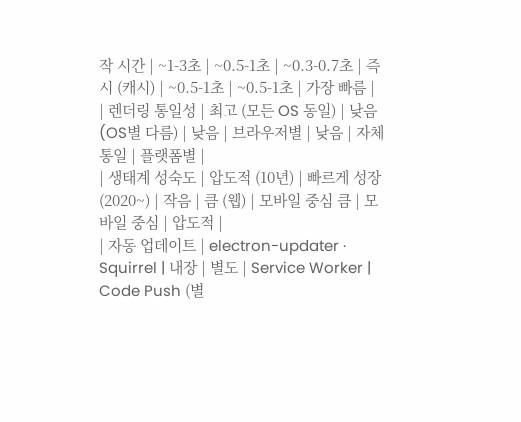작 시간 | ~1-3초 | ~0.5-1초 | ~0.3-0.7초 | 즉시 (캐시) | ~0.5-1초 | ~0.5-1초 | 가장 빠름 |
| 렌더링 통일성 | 최고 (모든 OS 동일) | 낮음 (OS별 다름) | 낮음 | 브라우저별 | 낮음 | 자체 통일 | 플랫폼별 |
| 생태계 성숙도 | 압도적 (10년) | 빠르게 성장 (2020~) | 작음 | 큼 (웹) | 모바일 중심 큼 | 모바일 중심 | 압도적 |
| 자동 업데이트 | electron-updater · Squirrel | 내장 | 별도 | Service Worker | Code Push (별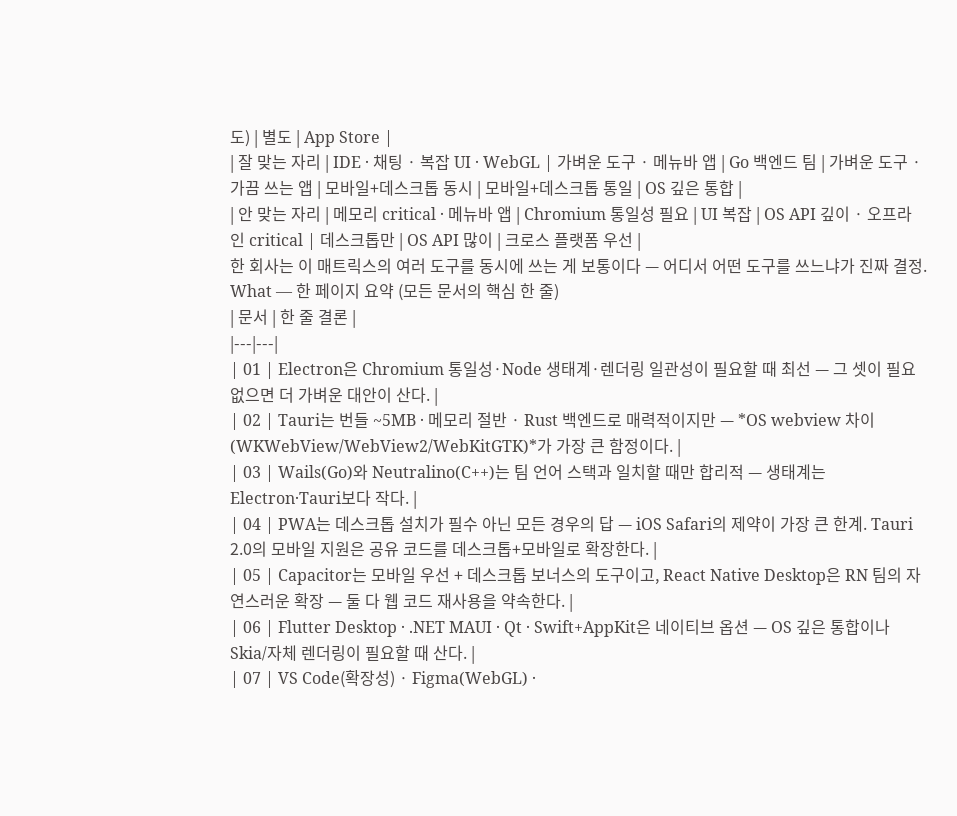도) | 별도 | App Store |
| 잘 맞는 자리 | IDE · 채팅 · 복잡 UI · WebGL | 가벼운 도구 · 메뉴바 앱 | Go 백엔드 팀 | 가벼운 도구 · 가끔 쓰는 앱 | 모바일+데스크톱 동시 | 모바일+데스크톱 통일 | OS 깊은 통합 |
| 안 맞는 자리 | 메모리 critical · 메뉴바 앱 | Chromium 통일성 필요 | UI 복잡 | OS API 깊이 · 오프라인 critical | 데스크톱만 | OS API 많이 | 크로스 플랫폼 우선 |
한 회사는 이 매트릭스의 여러 도구를 동시에 쓰는 게 보통이다 — 어디서 어떤 도구를 쓰느냐가 진짜 결정.
What — 한 페이지 요약 (모든 문서의 핵심 한 줄)
| 문서 | 한 줄 결론 |
|---|---|
| 01 | Electron은 Chromium 통일성·Node 생태계·렌더링 일관성이 필요할 때 최선 — 그 셋이 필요 없으면 더 가벼운 대안이 산다. |
| 02 | Tauri는 번들 ~5MB · 메모리 절반 · Rust 백엔드로 매력적이지만 — *OS webview 차이(WKWebView/WebView2/WebKitGTK)*가 가장 큰 함정이다. |
| 03 | Wails(Go)와 Neutralino(C++)는 팀 언어 스택과 일치할 때만 합리적 — 생태계는 Electron·Tauri보다 작다. |
| 04 | PWA는 데스크톱 설치가 필수 아닌 모든 경우의 답 — iOS Safari의 제약이 가장 큰 한계. Tauri 2.0의 모바일 지원은 공유 코드를 데스크톱+모바일로 확장한다. |
| 05 | Capacitor는 모바일 우선 + 데스크톱 보너스의 도구이고, React Native Desktop은 RN 팀의 자연스러운 확장 — 둘 다 웹 코드 재사용을 약속한다. |
| 06 | Flutter Desktop · .NET MAUI · Qt · Swift+AppKit은 네이티브 옵션 — OS 깊은 통합이나 Skia/자체 렌더링이 필요할 때 산다. |
| 07 | VS Code(확장성) · Figma(WebGL) ·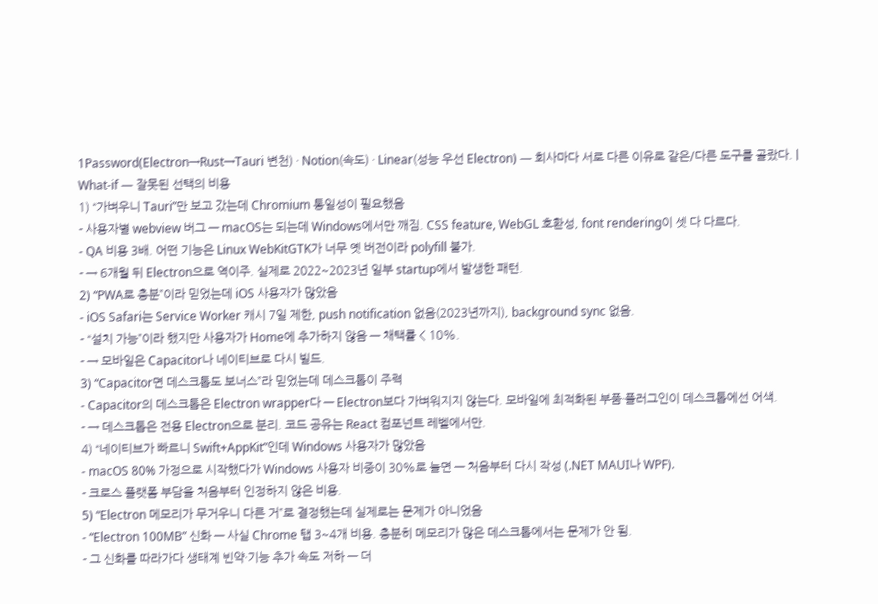1Password(Electron→Rust→Tauri 변천) · Notion(속도) · Linear(성능 우선 Electron) — 회사마다 서로 다른 이유로 같은/다른 도구를 골랐다. |
What-if — 잘못된 선택의 비용
1) “가벼우니 Tauri”만 보고 갔는데 Chromium 통일성이 필요했음
- 사용자별 webview 버그 — macOS는 되는데 Windows에서만 깨짐. CSS feature, WebGL 호환성, font rendering이 셋 다 다르다.
- QA 비용 3배. 어떤 기능은 Linux WebKitGTK가 너무 옛 버전이라 polyfill 불가.
- → 6개월 뒤 Electron으로 역이주. 실제로 2022~2023년 일부 startup에서 발생한 패턴.
2) “PWA로 충분”이라 믿었는데 iOS 사용자가 많았음
- iOS Safari는 Service Worker 캐시 7일 제한, push notification 없음(2023년까지), background sync 없음.
- “설치 가능”이라 했지만 사용자가 Home에 추가하지 않음 — 채택률 < 10%.
- → 모바일은 Capacitor나 네이티브로 다시 빌드.
3) “Capacitor면 데스크톱도 보너스”라 믿었는데 데스크톱이 주력
- Capacitor의 데스크톱은 Electron wrapper다 — Electron보다 가벼워지지 않는다. 모바일에 최적화된 부품·플러그인이 데스크톱에선 어색.
- → 데스크톱은 전용 Electron으로 분리. 코드 공유는 React 컴포넌트 레벨에서만.
4) “네이티브가 빠르니 Swift+AppKit”인데 Windows 사용자가 많았음
- macOS 80% 가정으로 시작했다가 Windows 사용자 비중이 30%로 늘면 — 처음부터 다시 작성 (.NET MAUI나 WPF).
- 크로스 플랫폼 부담을 처음부터 인정하지 않은 비용.
5) “Electron 메모리가 무거우니 다른 거”로 결정했는데 실제로는 문제가 아니었음
- “Electron 100MB” 신화 — 사실 Chrome 탭 3~4개 비용. 충분히 메모리가 많은 데스크톱에서는 문제가 안 됨.
- 그 신화를 따라가다 생태계 빈약·기능 추가 속도 저하 — 더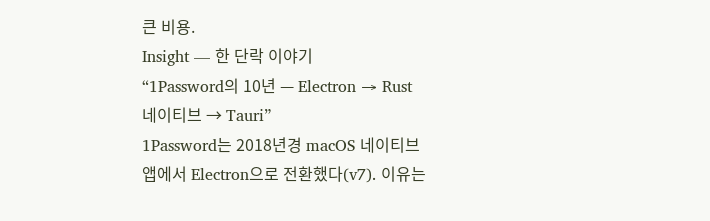큰 비용.
Insight — 한 단락 이야기
“1Password의 10년 — Electron → Rust 네이티브 → Tauri”
1Password는 2018년경 macOS 네이티브 앱에서 Electron으로 전환했다(v7). 이유는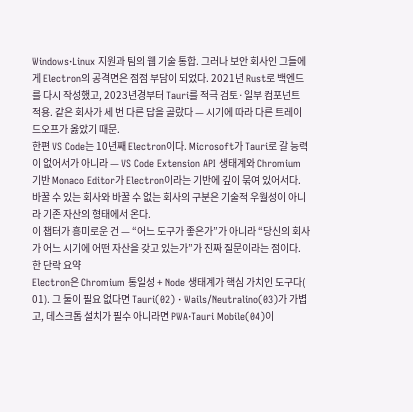Windows·Linux 지원과 팀의 웹 기술 통합. 그러나 보안 회사인 그들에게 Electron의 공격면은 점점 부담이 되었다. 2021년 Rust로 백엔드를 다시 작성했고, 2023년경부터 Tauri를 적극 검토·일부 컴포넌트 적용. 같은 회사가 세 번 다른 답을 골랐다 — 시기에 따라 다른 트레이드오프가 옳았기 때문.
한편 VS Code는 10년째 Electron이다. Microsoft가 Tauri로 갈 능력이 없어서가 아니라 — VS Code Extension API 생태계와 Chromium 기반 Monaco Editor가 Electron이라는 기반에 깊이 묶여 있어서다. 바꿀 수 있는 회사와 바꿀 수 없는 회사의 구분은 기술적 우월성이 아니라 기존 자산의 형태에서 온다.
이 챕터가 흥미로운 건 — “어느 도구가 좋은가”가 아니라 “당신의 회사가 어느 시기에 어떤 자산을 갖고 있는가”가 진짜 질문이라는 점이다.
한 단락 요약
Electron은 Chromium 통일성 + Node 생태계가 핵심 가치인 도구다(
01). 그 둘이 필요 없다면 Tauri(02) · Wails/Neutralino(03)가 가볍고, 데스크톱 설치가 필수 아니라면 PWA·Tauri Mobile(04)이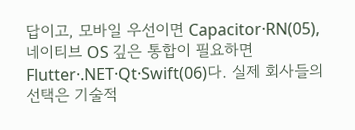답이고, 모바일 우선이면 Capacitor·RN(05), 네이티브 OS 깊은 통합이 필요하면 Flutter·.NET·Qt·Swift(06)다. 실제 회사들의 선택은 기술적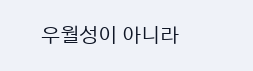우월성이 아니라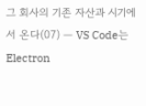그 회사의 기존 자산과 시기에서 온다(07) — VS Code는 Electron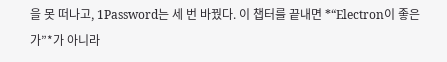을 못 떠나고, 1Password는 세 번 바꿨다. 이 챕터를 끝내면 *“Electron이 좋은가”*가 아니라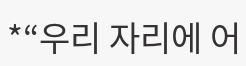*“우리 자리에 어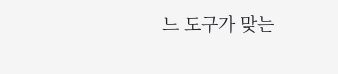느 도구가 맞는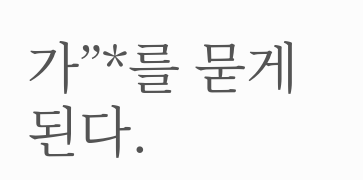가”*를 묻게 된다.